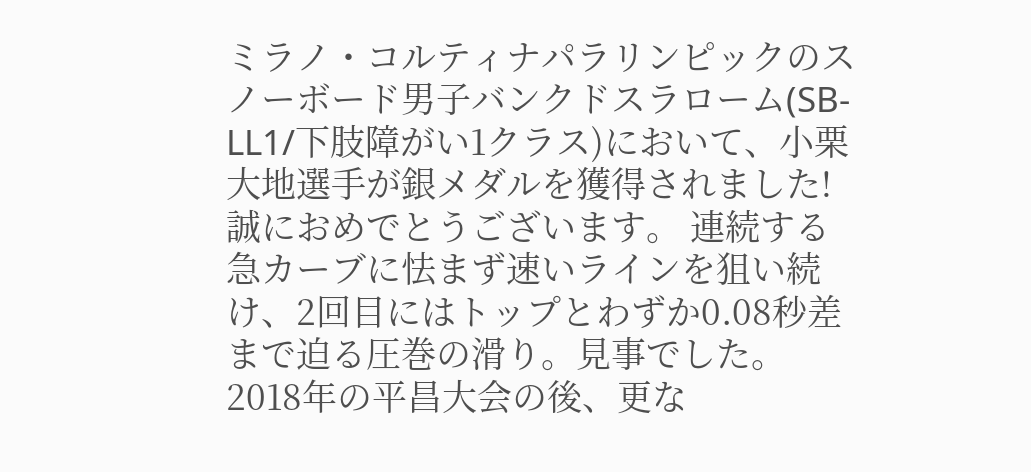ミラノ・コルティナパラリンピックのスノーボード男子バンクドスラローム(SB-LL1/下肢障がい1クラス)において、小栗大地選手が銀メダルを獲得されました! 誠におめでとうございます。 連続する急カーブに怯まず速いラインを狙い続け、2回目にはトップとわずか0.08秒差まで迫る圧巻の滑り。見事でした。 2018年の平昌大会の後、更な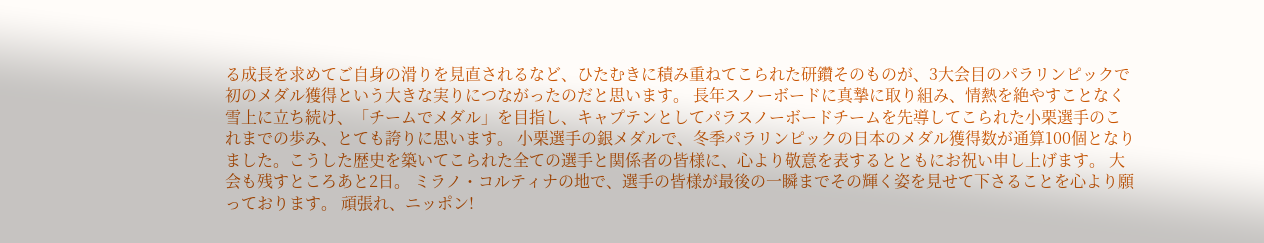る成長を求めてご自身の滑りを見直されるなど、ひたむきに積み重ねてこられた研鑽そのものが、3大会目のパラリンピックで初のメダル獲得という大きな実りにつながったのだと思います。 長年スノーボードに真摯に取り組み、情熱を絶やすことなく雪上に立ち続け、「チームでメダル」を目指し、キャプテンとしてパラスノーボードチームを先導してこられた小栗選手のこれまでの歩み、とても誇りに思います。 小栗選手の銀メダルで、冬季パラリンピックの日本のメダル獲得数が通算100個となりました。こうした歴史を築いてこられた全ての選手と関係者の皆様に、心より敬意を表するとともにお祝い申し上げます。 大会も残すところあと2日。 ミラノ・コルティナの地で、選手の皆様が最後の一瞬までその輝く姿を見せて下さることを心より願っております。 頑張れ、ニッポン!